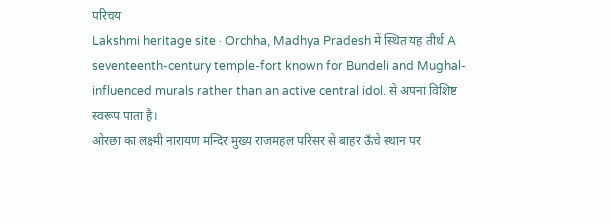परिचय
Lakshmi heritage site · Orchha, Madhya Pradesh में स्थित यह तीर्थ A seventeenth-century temple-fort known for Bundeli and Mughal-influenced murals rather than an active central idol. से अपना विशिष्ट स्वरूप पाता है।
ओरछा का लक्ष्मी नारायण मन्दिर मुख्य राजमहल परिसर से बाहर ऊँचे स्थान पर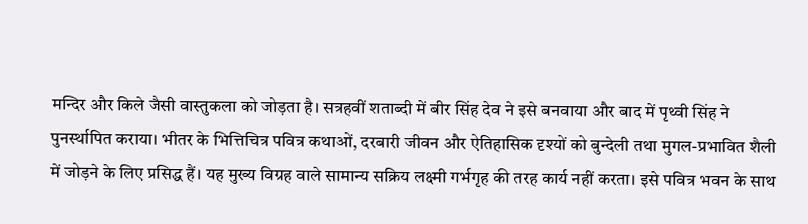मन्दिर और किले जैसी वास्तुकला को जोड़ता है। सत्रहवीं शताब्दी में बीर सिंह देव ने इसे बनवाया और बाद में पृथ्वी सिंह ने पुनर्स्थापित कराया। भीतर के भित्तिचित्र पवित्र कथाओं, दरबारी जीवन और ऐतिहासिक दृश्यों को बुन्देली तथा मुगल-प्रभावित शैली में जोड़ने के लिए प्रसिद्ध हैं। यह मुख्य विग्रह वाले सामान्य सक्रिय लक्ष्मी गर्भगृह की तरह कार्य नहीं करता। इसे पवित्र भवन के साथ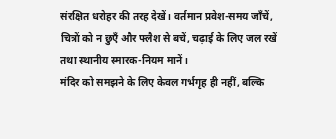संरक्षित धरोहर की तरह देखें। वर्तमान प्रवेश-समय जाँचें, चित्रों को न छुएँ और फ्लैश से बचें, चढ़ाई के लिए जल रखें तथा स्थानीय स्मारक-नियम मानें।
मंदिर को समझने के लिए केवल गर्भगृह ही नहीं, बल्कि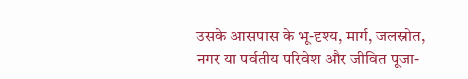उसके आसपास के भू-दृश्य, मार्ग, जलस्रोत, नगर या पर्वतीय परिवेश और जीवित पूजा-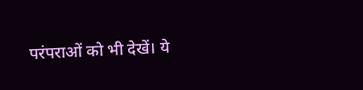परंपराओं को भी देखें। ये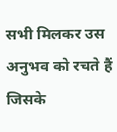सभी मिलकर उस अनुभव को रचते हैं जिसके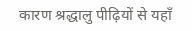कारण श्रद्धालु पीढ़ियों से यहाँ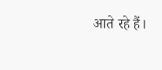आते रहे हैं।